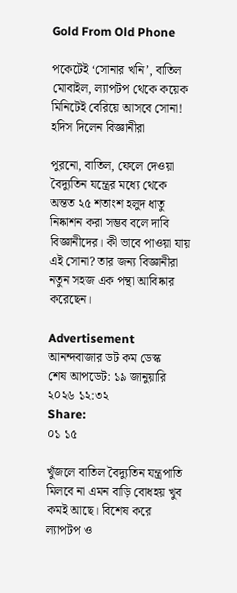Gold From Old Phone

পকেটেই ‘সোনার খনি’, বাতিল মোবাইল, ল্যাপটপ থেকে কয়েক মিনিটেই বেরিয়ে আসবে সোনা! হদিস দিলেন বিজ্ঞানীরা

পুরনো, বাতিল, ফেলে দেওয়া বৈদ্যুতিন যন্ত্রের মধ্যে থেকে অন্তত ২৫ শতাংশ হলুদ ধাতু নিষ্কাশন করা সম্ভব বলে দাবি বিজ্ঞানীদের। কী ভাবে পাওয়া যায় এই সোনা? তার জন্য বিজ্ঞানীরা নতুন সহজ এক পন্থা আবিষ্কার করেছেন।

Advertisement
আনন্দবাজার ডট কম ডেস্ক
শেষ আপডেট: ১৯ জানুয়ারি ২০২৬ ১২:৩২
Share:
০১ ১৫

খুঁজলে বাতিল বৈদ্যুতিন যন্ত্রপাতি মিলবে না এমন বাড়ি বোধহয় খুব কমই আছে। বিশেষ করে ল্যাপটপ ও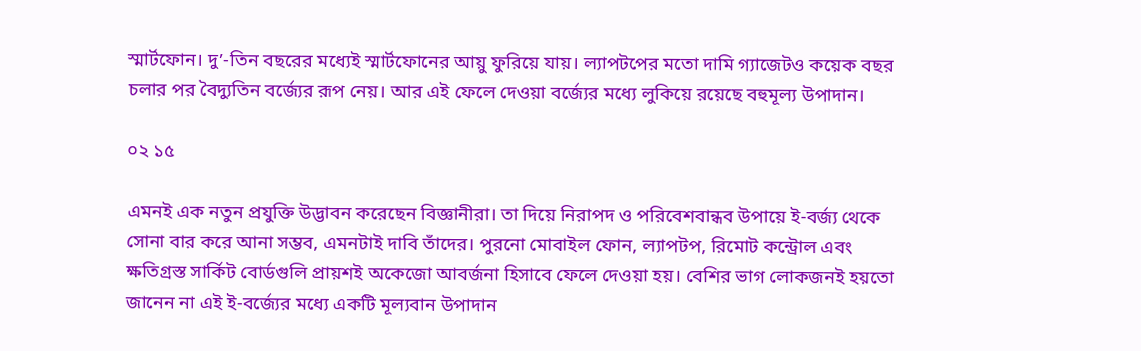স্মার্টফোন। দু’-তিন বছরের মধ্যেই স্মার্টফোনের আয়ু ফুরিয়ে যায়। ল্যাপটপের মতো দামি গ্যাজেটও কয়েক বছর চলার পর বৈদ্যুতিন বর্জ্যের রূপ নেয়। আর এই ফেলে দেওয়া বর্জ্যের মধ্যে লুকিয়ে রয়েছে বহুমূল্য উপাদান।

০২ ১৫

এমনই এক নতুন প্রযুক্তি উদ্ভাবন করেছেন বিজ্ঞানীরা। তা দিয়ে নিরাপদ ও পরিবেশবান্ধব উপায়ে ই-বর্জ্য থেকে সোনা বার করে আনা সম্ভব, এমনটাই দাবি তাঁদের। পুরনো মোবাইল ফোন, ল্যাপটপ, রিমোট কন্ট্রোল এবং ক্ষতিগ্রস্ত সার্কিট বোর্ডগুলি প্রায়শই অকেজো আবর্জনা হিসাবে ফেলে দেওয়া হয়। বেশির ভাগ লোকজনই হয়তো জানেন না এই ই-বর্জ্যের মধ্যে একটি মূল্যবান উপাদান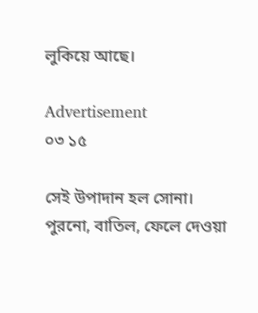লুকিয়ে আছে।

Advertisement
০৩ ১৫

সেই উপাদান হল সোনা। পুরনো, বাতিল, ফেলে দেওয়া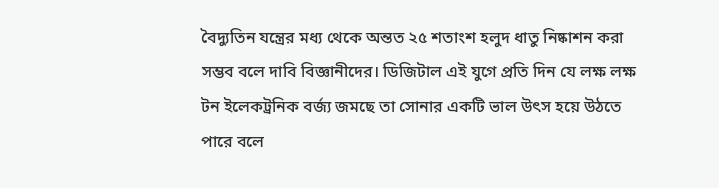বৈদ্যুতিন যন্ত্রের মধ্য থেকে অন্তত ২৫ শতাংশ হলুদ ধাতু নিষ্কাশন করা সম্ভব বলে দাবি বিজ্ঞানীদের। ডিজিটাল এই যুগে প্রতি দিন যে লক্ষ লক্ষ টন ইলেকট্রনিক বর্জ্য জমছে তা সোনার একটি ভাল উৎস হয়ে উঠতে পারে বলে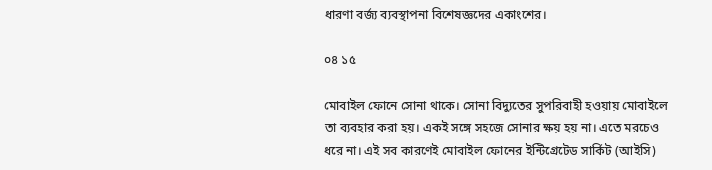ধারণা বর্জ্য ব্যবস্থাপনা বিশেষজ্ঞদের একাংশের।

০৪ ১৫

মোবাইল ফোনে সোনা থাকে। সোনা বিদ্যুতের সুপরিবাহী হওয়ায় মোবাইলে তা ব্যবহার করা হয়। একই সঙ্গে সহজে সোনার ক্ষয় হয় না। এতে মরচেও ধরে না। এই সব কারণেই মোবাইল ফোনের ইন্টিগ্রেটেড সার্কিট (আইসি)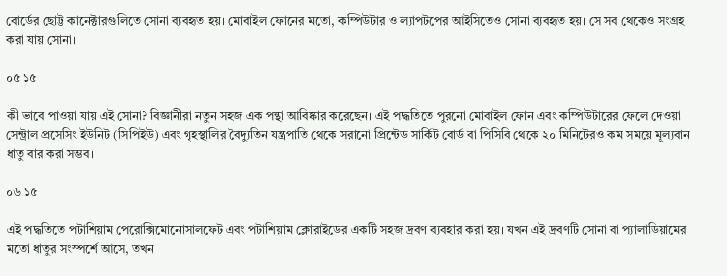বোর্ডের ছোট্ট কানেক্টারগুলিতে সোনা ব্যবহৃত হয়। মোবাইল ফোনের মতো, কম্পিউটার ও ল্যাপটপের আইসিতেও সোনা ব্যবহৃত হয়। সে সব থেকেও সংগ্রহ করা যায় সোনা।

০৫ ১৫

কী ভাবে পাওয়া যায় এই সোনা? বিজ্ঞানীরা নতুন সহজ এক পন্থা আবিষ্কার করেছেন। এই পদ্ধতিতে পুরনো মোবাইল ফোন এবং কম্পিউটারের ফেলে দেওয়া সেন্ট্রাল প্রসেসিং ইউনিট (সিপিইউ) এবং গৃহস্থালির বৈদ্যুতিন যন্ত্রপাতি থেকে সরানো প্রিন্টেড সার্কিট বোর্ড বা পিসিবি থেকে ২০ মিনিটেরও কম সময়ে মূল্যবান ধাতু বার করা সম্ভব।

০৬ ১৫

এই পদ্ধতিতে পটাশিয়াম পেরোক্সিমোনোসালফেট এবং পটাশিয়াম ক্লোরাইডের একটি সহজ দ্রবণ ব্যবহার করা হয়। যখন এই দ্রবণটি সোনা বা প্যালাডিয়ামের মতো ধাতুর সংস্পর্শে আসে, তখন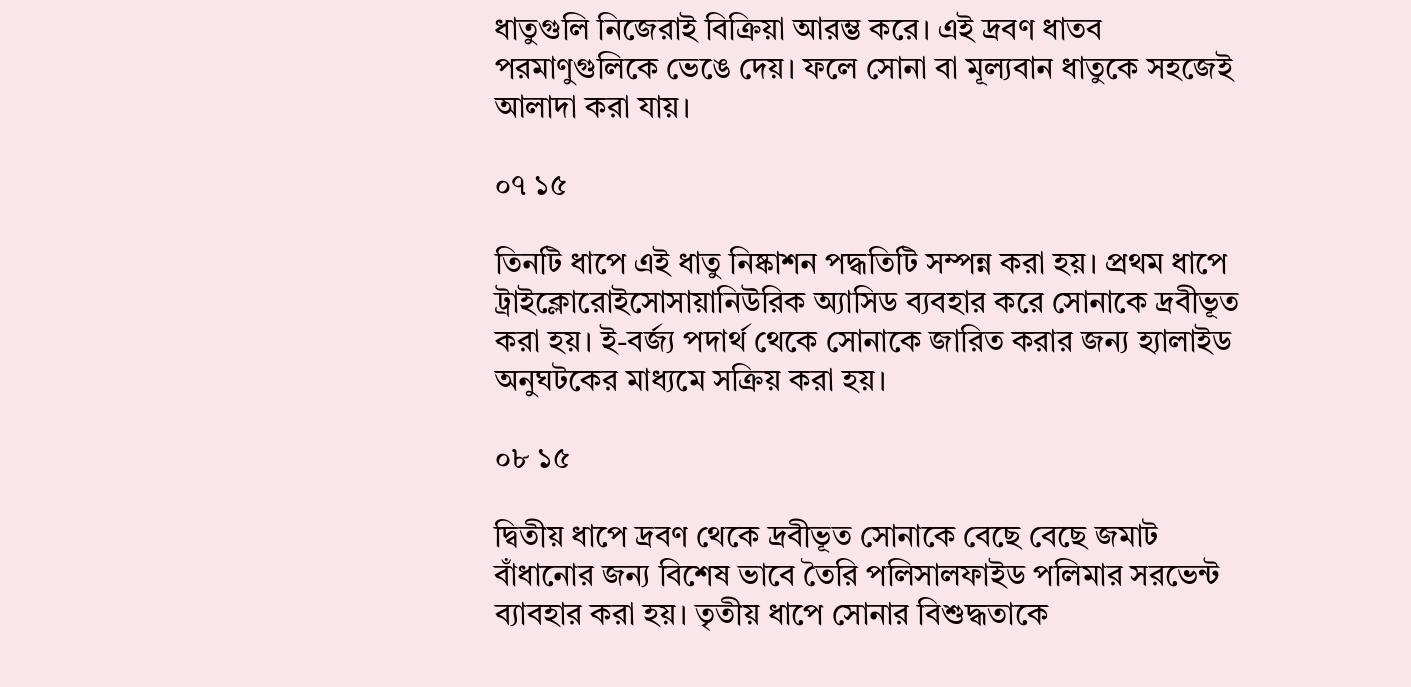ধাতুগুলি নিজেরাই বিক্রিয়া আরম্ভ করে। এই দ্রবণ ধাতব পরমাণুগুলিকে ভেঙে দেয়। ফলে সোনা বা মূল্যবান ধাতুকে সহজেই আলাদা করা যায়।

০৭ ১৫

তিনটি ধাপে এই ধাতু নিষ্কাশন পদ্ধতিটি সম্পন্ন করা হয়। প্রথম ধাপে ট্রাইক্লোরোইসোসায়ানিউরিক অ্যাসিড ব্যবহার করে সোনাকে দ্রবীভূত করা হয়। ই-বর্জ্য পদার্থ থেকে সোনাকে জারিত করার জন্য হ্যালাইড অনুঘটকের মাধ্যমে সক্রিয় করা হয়।

০৮ ১৫

দ্বিতীয় ধাপে দ্রবণ থেকে দ্রবীভূত সোনাকে বেছে বেছে জমাট বাঁধানোর জন্য বিশেষ ভাবে তৈরি পলিসালফাইড পলিমার সরভেন্ট ব্যাবহার করা হয়। তৃতীয় ধাপে সোনার বিশুদ্ধতাকে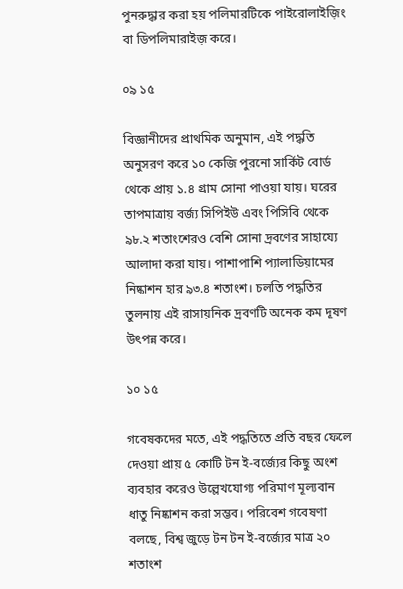পুনরুদ্ধার করা হয় পলিমারটিকে পাইরোলাইজ়িং বা ডিপলিমারাইজ় করে।

০৯ ১৫

বিজ্ঞানীদের প্রাথমিক অনুমান, এই পদ্ধতি অনুসরণ করে ১০ কেজি পুরনো সার্কিট বোর্ড থেকে প্রায় ১.৪ গ্রাম সোনা পাওয়া যায়। ঘরের তাপমাত্রায় বর্জ্য সিপিইউ এবং পিসিবি থেকে ৯৮.২ শতাংশেরও বেশি সোনা দ্রবণের সাহায্যে আলাদা করা যায়। পাশাপাশি প্যালাডিয়ামের নিষ্কাশন হার ৯৩.৪ শতাংশ। চলতি পদ্ধতির তুলনায় এই রাসায়নিক দ্রবণটি অনেক কম দূষণ উৎপন্ন করে।

১০ ১৫

গবেষকদের মতে, এই পদ্ধতিতে প্রতি বছর ফেলে দেওয়া প্রায় ৫ কোটি টন ই-বর্জ্যের কিছু অংশ ব্যবহার করেও উল্লেখযোগ্য পরিমাণ মূল্যবান ধাতু নিষ্কাশন করা সম্ভব। পরিবেশ গবেষণা বলছে, বিশ্ব জুড়ে টন টন ই-বর্জ্যের মাত্র ২০ শতাংশ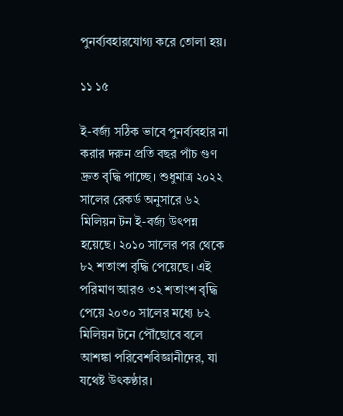পুনর্ব্যবহারযোগ্য করে তোলা হয়।

১১ ১৫

ই-বর্জ্য সঠিক ভাবে পুনর্ব্যবহার না করার দরুন প্রতি বছর পাঁচ গুণ দ্রুত বৃদ্ধি পাচ্ছে। শুধুমাত্র ২০২২ সালের রেকর্ড অনুসারে ৬২ মিলিয়ন টন ই-বর্জ্য উৎপন্ন হয়েছে। ২০১০ সালের পর থেকে ৮২ শতাংশ বৃদ্ধি পেয়েছে। এই পরিমাণ আরও ৩২ শতাংশ বৃদ্ধি পেয়ে ২০৩০ সালের মধ্যে ৮২ মিলিয়ন টনে পৌঁছোবে বলে আশঙ্কা পরিবেশবিজ্ঞানীদের, যা যথেষ্ট উৎকণ্ঠার।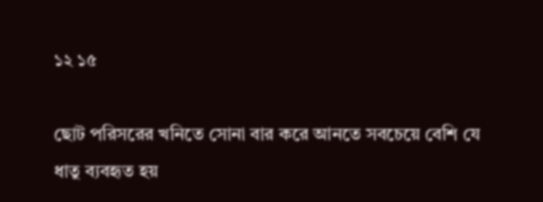১২ ১৫

ছোট পরিসরের খনিতে সোনা বার করে আনতে সবচেয়ে বেশি যে ধাতু ব্যবহৃত হয়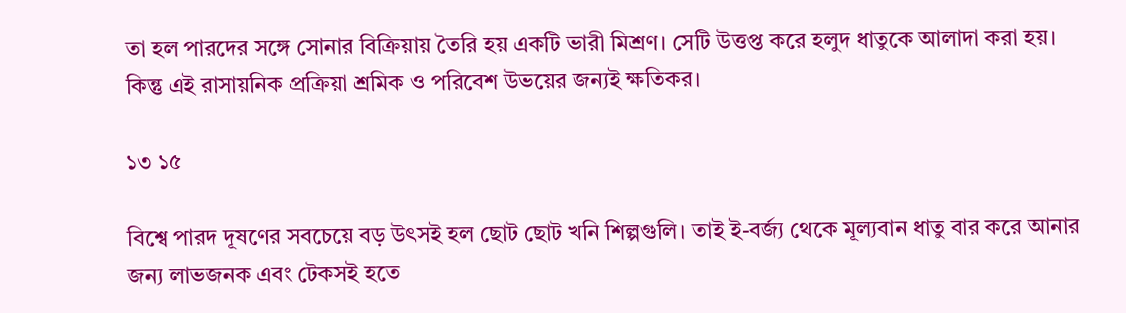তা হল পারদের সঙ্গে সোনার বিক্রিয়ায় তৈরি হয় একটি ভারী মিশ্রণ। সেটি উত্তপ্ত করে হলুদ ধাতুকে আলাদা করা হয়। কিন্তু এই রাসায়নিক প্রক্রিয়া শ্রমিক ও পরিবেশ উভয়ের জন্যই ক্ষতিকর।

১৩ ১৫

বিশ্বে পারদ দূষণের সবচেয়ে বড় উৎসই হল ছোট ছোট খনি শিল্পগুলি। তাই ই-বর্জ্য থেকে মূল্যবান ধাতু বার করে আনার জন্য লাভজনক এবং টেকসই হতে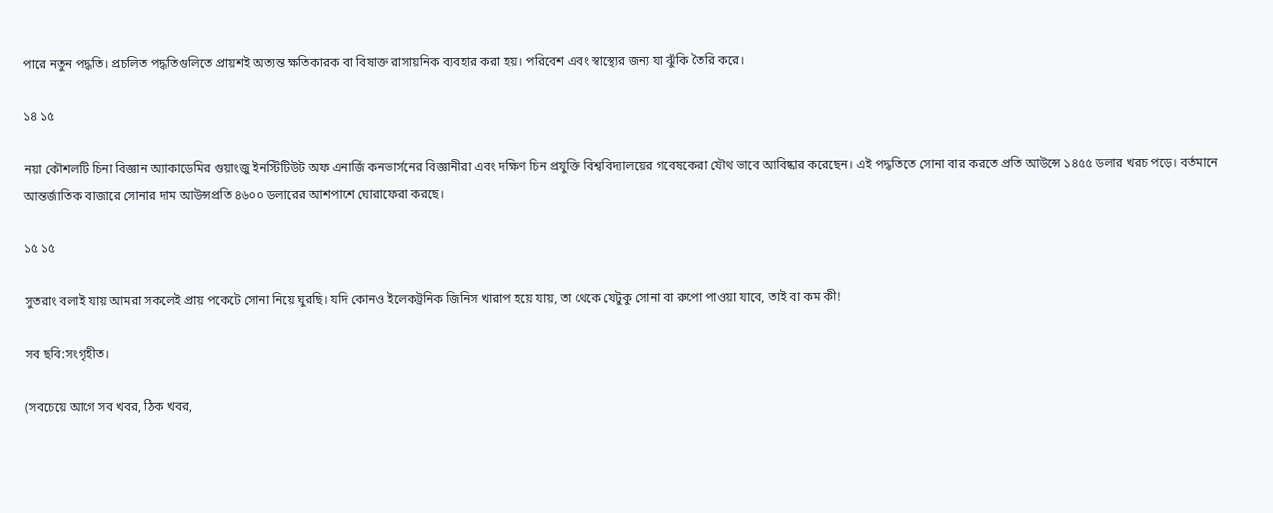পারে নতুন পদ্ধতি। প্রচলিত পদ্ধতিগুলিতে প্রায়শই অত্যন্ত ক্ষতিকারক বা বিষাক্ত রাসায়নিক ব্যবহার করা হয়। পরিবেশ এবং স্বাস্থ্যের জন্য যা ঝুঁকি তৈরি করে।

১৪ ১৫

নয়া কৌশলটি চিনা বিজ্ঞান অ্যাকাডেমির গুয়াংজু ইনস্টিটিউট অফ এনার্জি কনভার্সনের বিজ্ঞানীরা এবং দক্ষিণ চিন প্রযুক্তি বিশ্ববিদ্যালয়ের গবেষকেরা যৌথ ভাবে আবিষ্কার করেছেন। এই পদ্ধতিতে সোনা বার করতে প্রতি আউন্সে ১৪৫৫ ডলার খরচ পড়ে। বর্তমানে আন্তর্জাতিক বাজারে সোনার দাম আউন্সপ্রতি ৪৬০০ ডলারের আশপাশে ঘোরাফেরা করছে।

১৫ ১৫

সুতরাং বলাই যায় আমরা সকলেই প্রায় পকেটে সোনা নিয়ে ঘুরছি। যদি কোনও ইলেকট্রনিক জিনিস খারাপ হয়ে যায়, তা থেকে যেটুকু সোনা বা রুপো পাওয়া যাবে, তাই বা কম কী!

সব ছবি:সংগৃহীত।

(সবচেয়ে আগে সব খবর, ঠিক খবর,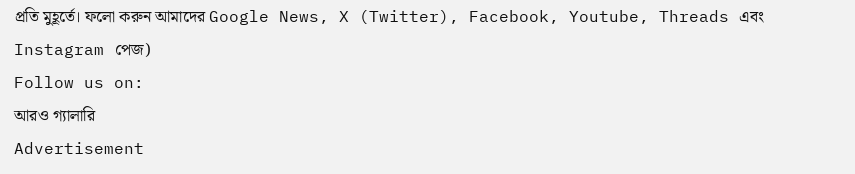প্রতি মুহূর্তে। ফলো করুন আমাদের Google News, X (Twitter), Facebook, Youtube, Threads এবং Instagram পেজ)
Follow us on:
আরও গ্যালারি
Advertisement